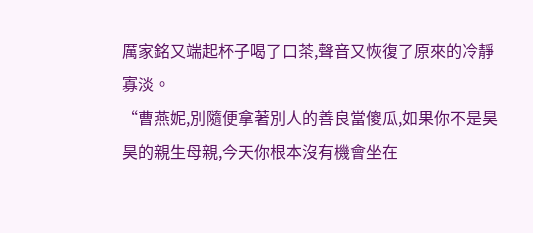厲家銘又端起杯子喝了口茶,聲音又恢復了原來的冷靜寡淡。
“曹燕妮,別隨便拿著別人的善良當傻瓜,如果你不是昊昊的親生母親,今天你根本沒有機會坐在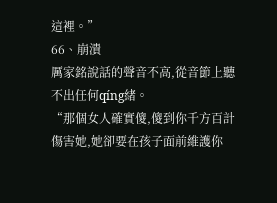這裡。”
66、崩潰
厲家銘說話的聲音不高,從音節上聽不出任何qíng緒。
“那個女人確實傻,傻到你千方百計傷害她,她卻要在孩子面前維護你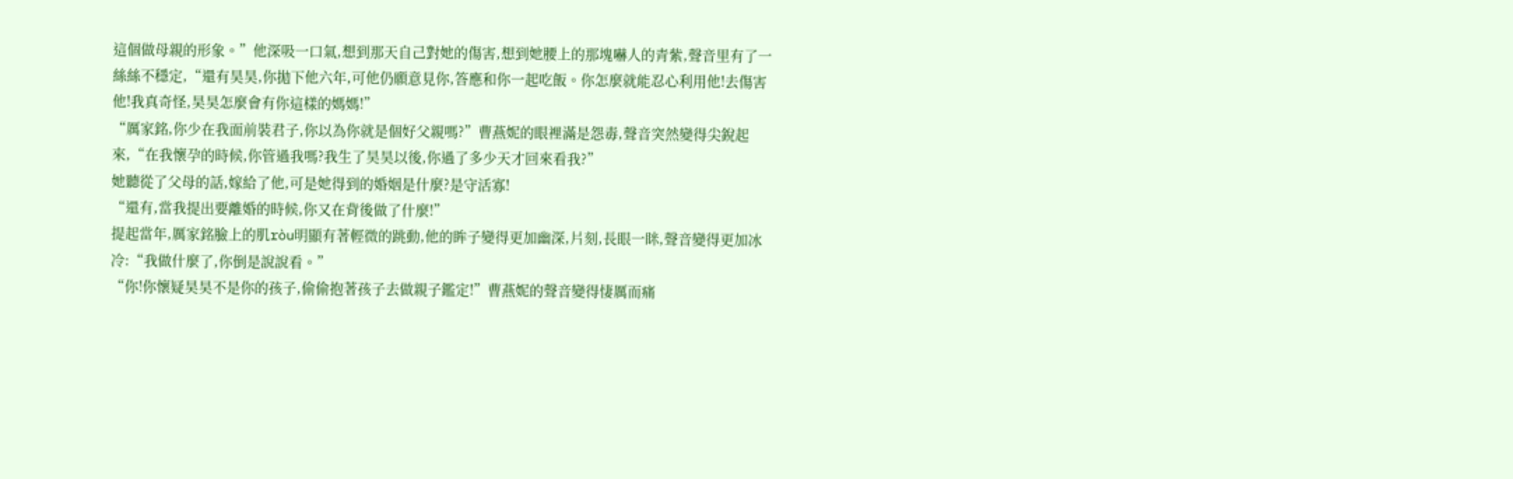這個做母親的形象。”他深吸一口氣,想到那天自己對她的傷害,想到她腰上的那塊嚇人的青紫,聲音里有了一絲絲不穩定,“還有昊昊,你拋下他六年,可他仍願意見你,答應和你一起吃飯。你怎麼就能忍心利用他!去傷害他!我真奇怪,昊昊怎麼會有你這樣的媽媽!”
“厲家銘,你少在我面前裝君子,你以為你就是個好父親嗎?”曹燕妮的眼裡滿是怨毒,聲音突然變得尖銳起來,“在我懷孕的時候,你管過我嗎?我生了昊昊以後,你過了多少天才回來看我?”
她聽從了父母的話,嫁給了他,可是她得到的婚姻是什麼?是守活寡!
“還有,當我提出要離婚的時候,你又在背後做了什麼!”
提起當年,厲家銘臉上的肌ròu明顯有著輕微的跳動,他的眸子變得更加幽深,片刻,長眼一眯,聲音變得更加冰冷:“我做什麼了,你倒是說說看。”
“你!你懷疑昊昊不是你的孩子,偷偷抱著孩子去做親子鑑定!”曹燕妮的聲音變得悽厲而痛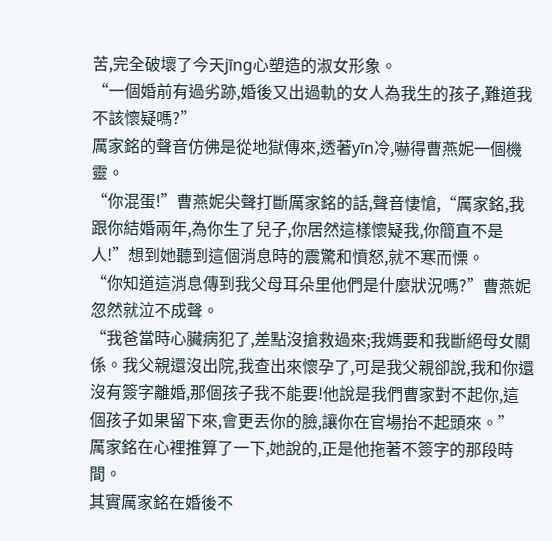苦,完全破壞了今天jīng心塑造的淑女形象。
“一個婚前有過劣跡,婚後又出過軌的女人為我生的孩子,難道我不該懷疑嗎?”
厲家銘的聲音仿佛是從地獄傳來,透著yīn冷,嚇得曹燕妮一個機靈。
“你混蛋!”曹燕妮尖聲打斷厲家銘的話,聲音悽愴,“厲家銘,我跟你結婚兩年,為你生了兒子,你居然這樣懷疑我,你簡直不是人!”想到她聽到這個消息時的震驚和憤怒,就不寒而慄。
“你知道這消息傳到我父母耳朵里他們是什麼狀況嗎?”曹燕妮忽然就泣不成聲。
“我爸當時心臟病犯了,差點沒搶救過來;我媽要和我斷絕母女關係。我父親還沒出院,我查出來懷孕了,可是我父親卻說,我和你還沒有簽字離婚,那個孩子我不能要!他說是我們曹家對不起你,這個孩子如果留下來,會更丟你的臉,讓你在官場抬不起頭來。”
厲家銘在心裡推算了一下,她說的,正是他拖著不簽字的那段時間。
其實厲家銘在婚後不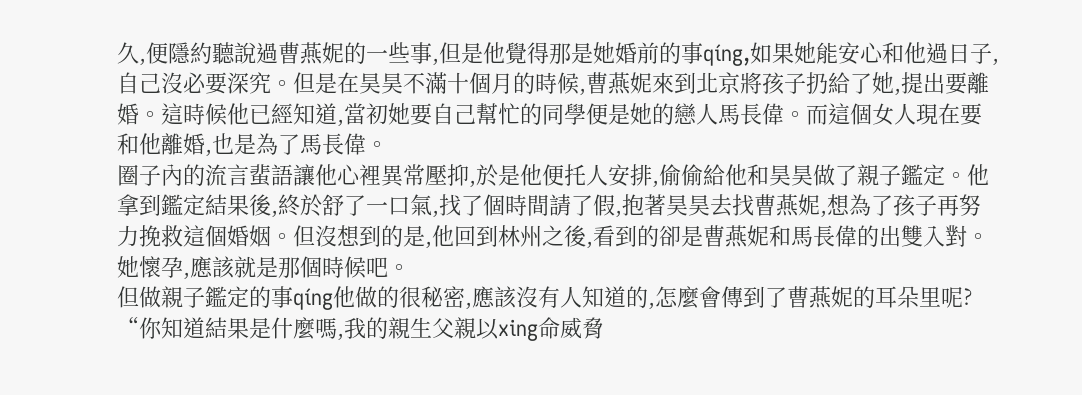久,便隱約聽說過曹燕妮的一些事,但是他覺得那是她婚前的事qíng,如果她能安心和他過日子,自己沒必要深究。但是在昊昊不滿十個月的時候,曹燕妮來到北京將孩子扔給了她,提出要離婚。這時候他已經知道,當初她要自己幫忙的同學便是她的戀人馬長偉。而這個女人現在要和他離婚,也是為了馬長偉。
圈子內的流言蜚語讓他心裡異常壓抑,於是他便托人安排,偷偷給他和昊昊做了親子鑑定。他拿到鑑定結果後,終於舒了一口氣,找了個時間請了假,抱著昊昊去找曹燕妮,想為了孩子再努力挽救這個婚姻。但沒想到的是,他回到林州之後,看到的卻是曹燕妮和馬長偉的出雙入對。
她懷孕,應該就是那個時候吧。
但做親子鑑定的事qíng他做的很秘密,應該沒有人知道的,怎麼會傳到了曹燕妮的耳朵里呢?
“你知道結果是什麼嗎,我的親生父親以xing命威脅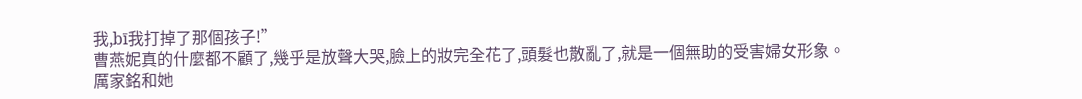我,bī我打掉了那個孩子!”
曹燕妮真的什麼都不顧了,幾乎是放聲大哭,臉上的妝完全花了,頭髮也散亂了,就是一個無助的受害婦女形象。
厲家銘和她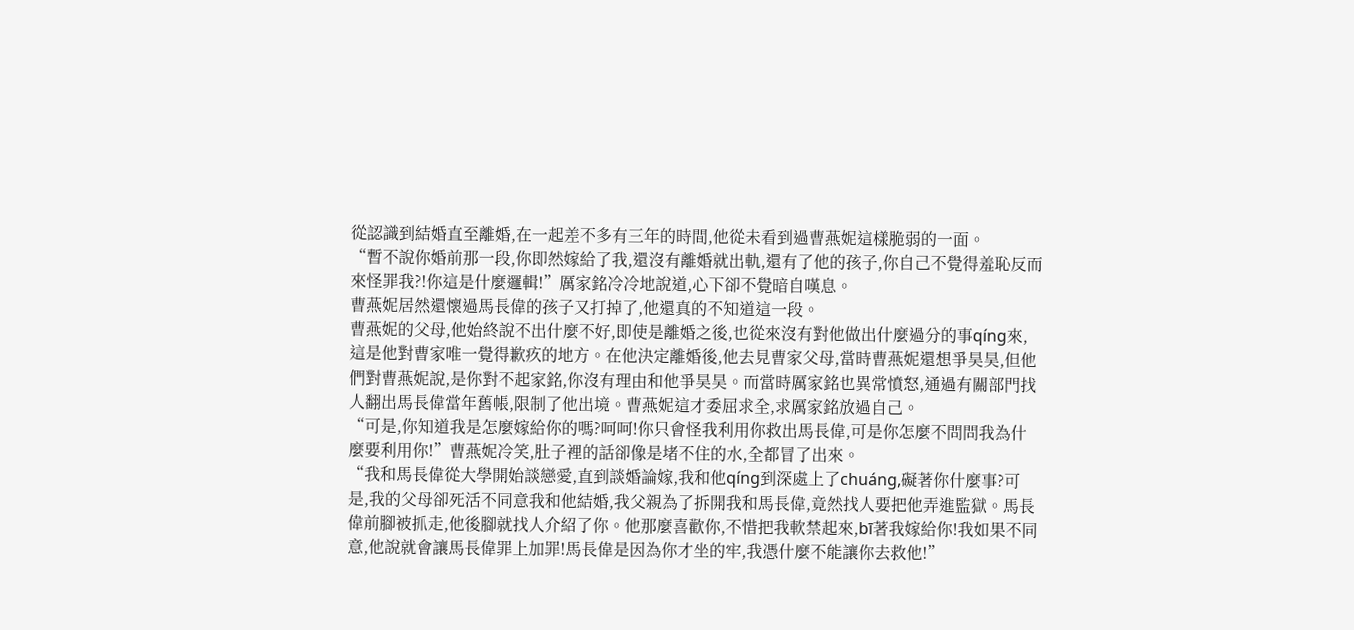從認識到結婚直至離婚,在一起差不多有三年的時間,他從未看到過曹燕妮這樣脆弱的一面。
“暫不說你婚前那一段,你即然嫁給了我,還沒有離婚就出軌,還有了他的孩子,你自己不覺得羞恥反而來怪罪我?!你這是什麼邏輯!”厲家銘冷冷地說道,心下卻不覺暗自嘆息。
曹燕妮居然還懷過馬長偉的孩子又打掉了,他還真的不知道這一段。
曹燕妮的父母,他始終說不出什麼不好,即使是離婚之後,也從來沒有對他做出什麼過分的事qíng來,這是他對曹家唯一覺得歉疚的地方。在他決定離婚後,他去見曹家父母,當時曹燕妮還想爭昊昊,但他們對曹燕妮說,是你對不起家銘,你沒有理由和他爭昊昊。而當時厲家銘也異常憤怒,通過有關部門找人翻出馬長偉當年舊帳,限制了他出境。曹燕妮這才委屈求全,求厲家銘放過自己。
“可是,你知道我是怎麼嫁給你的嗎?呵呵!你只會怪我利用你救出馬長偉,可是你怎麼不問問我為什麼要利用你!”曹燕妮冷笑,肚子裡的話卻像是堵不住的水,全都冒了出來。
“我和馬長偉從大學開始談戀愛,直到談婚論嫁,我和他qíng到深處上了chuáng,礙著你什麼事?可是,我的父母卻死活不同意我和他結婚,我父親為了拆開我和馬長偉,竟然找人要把他弄進監獄。馬長偉前腳被抓走,他後腳就找人介紹了你。他那麼喜歡你,不惜把我軟禁起來,bī著我嫁給你!我如果不同意,他說就會讓馬長偉罪上加罪!馬長偉是因為你才坐的牢,我憑什麼不能讓你去救他!”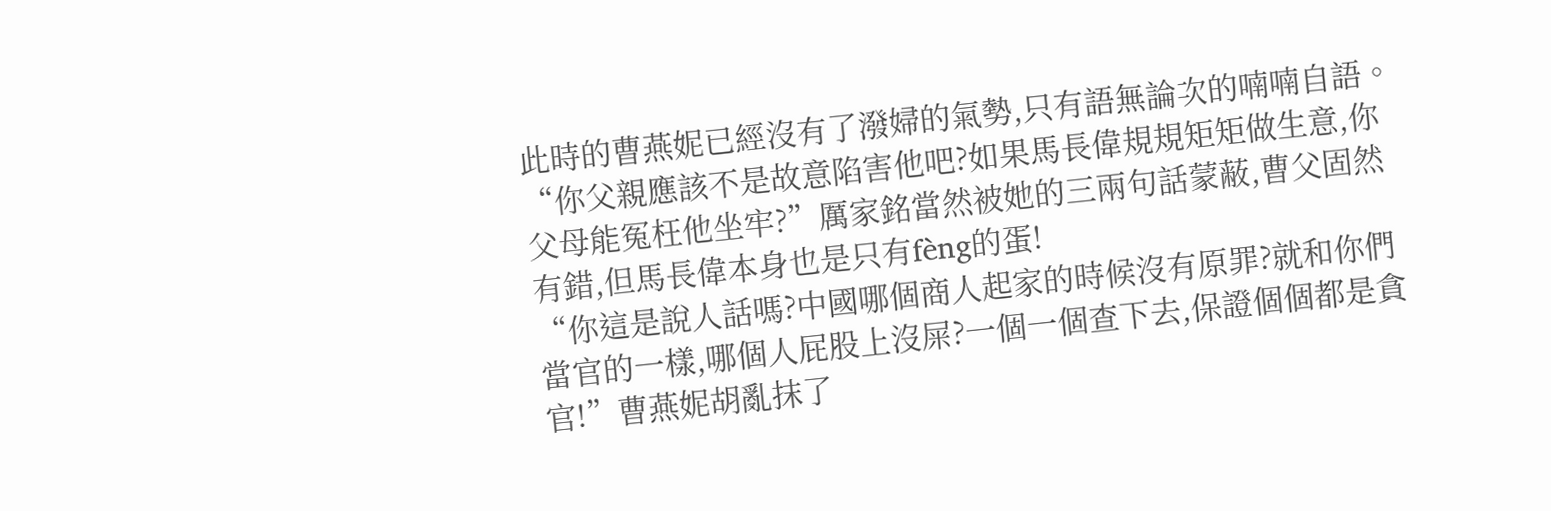此時的曹燕妮已經沒有了潑婦的氣勢,只有語無論次的喃喃自語。
“你父親應該不是故意陷害他吧?如果馬長偉規規矩矩做生意,你父母能冤枉他坐牢?”厲家銘當然被她的三兩句話蒙蔽,曹父固然有錯,但馬長偉本身也是只有fèng的蛋!
“你這是說人話嗎?中國哪個商人起家的時候沒有原罪?就和你們當官的一樣,哪個人屁股上沒屎?一個一個查下去,保證個個都是貪官!”曹燕妮胡亂抹了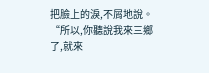把臉上的淚,不屑地說。
“所以,你聽說我來三鄉了,就來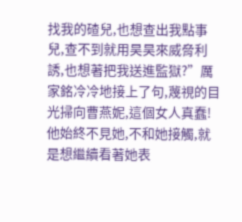找我的碴兒,也想查出我點事兒,查不到就用昊昊來威脅利誘,也想著把我送進監獄?”厲家銘冷冷地接上了句,蔑視的目光掃向曹燕妮,這個女人真蠢!
他始終不見她,不和她接觸,就是想繼續看著她表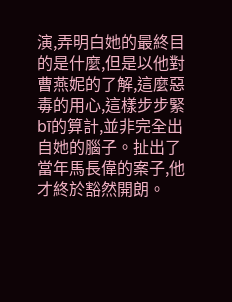演,弄明白她的最終目的是什麼,但是以他對曹燕妮的了解,這麼惡毒的用心,這樣步步緊bī的算計,並非完全出自她的腦子。扯出了當年馬長偉的案子,他才終於豁然開朗。